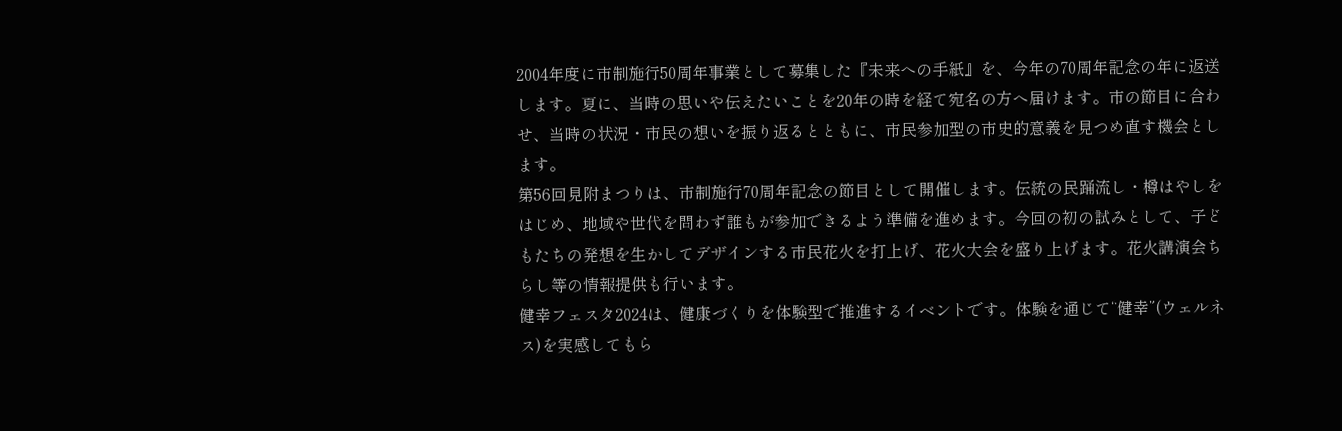2004年度に市制施行50周年事業として募集した『未来への手紙』を、今年の70周年記念の年に返送します。夏に、当時の思いや伝えたいことを20年の時を経て宛名の方へ届けます。市の節目に合わせ、当時の状況・市民の想いを振り返るとともに、市民参加型の市史的意義を見つめ直す機会とします。
第56回見附まつりは、市制施行70周年記念の節目として開催します。伝統の民踊流し・樽はやしをはじめ、地域や世代を問わず誰もが参加できるよう準備を進めます。今回の初の試みとして、子どもたちの発想を生かしてデザインする市民花火を打上げ、花火大会を盛り上げます。花火講演会ちらし等の情報提供も行います。
健幸フェスタ2024は、健康づくりを体験型で推進するイベントです。体験を通じて“健幸”(ウェルネス)を実感してもら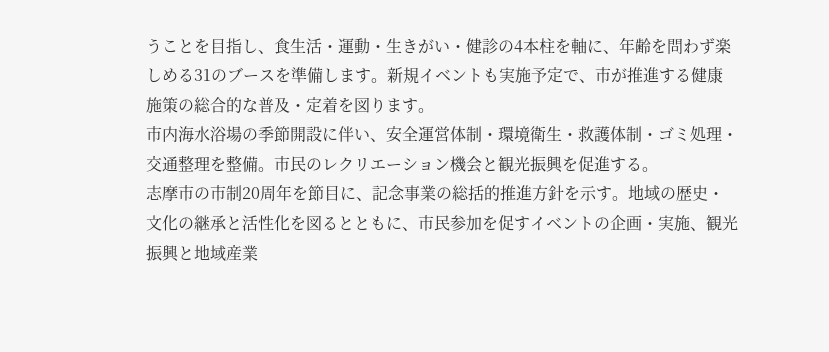うことを目指し、食生活・運動・生きがい・健診の4本柱を軸に、年齢を問わず楽しめる31のブースを準備します。新規イベントも実施予定で、市が推進する健康施策の総合的な普及・定着を図ります。
市内海水浴場の季節開設に伴い、安全運営体制・環境衛生・救護体制・ゴミ処理・交通整理を整備。市民のレクリエーション機会と観光振興を促進する。
志摩市の市制20周年を節目に、記念事業の総括的推進方針を示す。地域の歴史・文化の継承と活性化を図るとともに、市民参加を促すイベントの企画・実施、観光振興と地域産業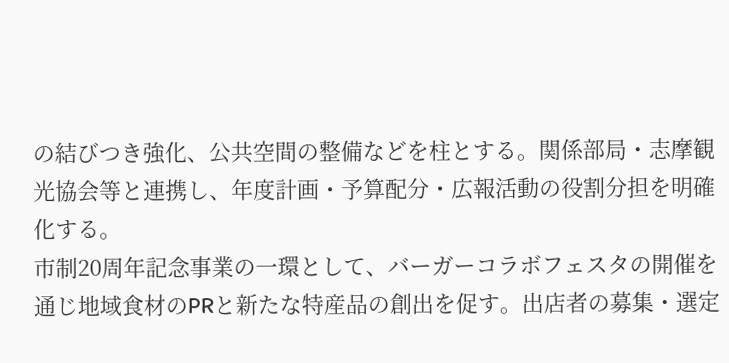の結びつき強化、公共空間の整備などを柱とする。関係部局・志摩観光協会等と連携し、年度計画・予算配分・広報活動の役割分担を明確化する。
市制20周年記念事業の一環として、バーガーコラボフェスタの開催を通じ地域食材のPRと新たな特産品の創出を促す。出店者の募集・選定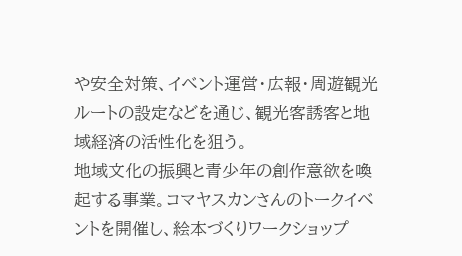や安全対策、イベント運営・広報・周遊観光ルートの設定などを通じ、観光客誘客と地域経済の活性化を狙う。
地域文化の振興と青少年の創作意欲を喚起する事業。コマヤスカンさんのトークイベントを開催し、絵本づくりワークショップ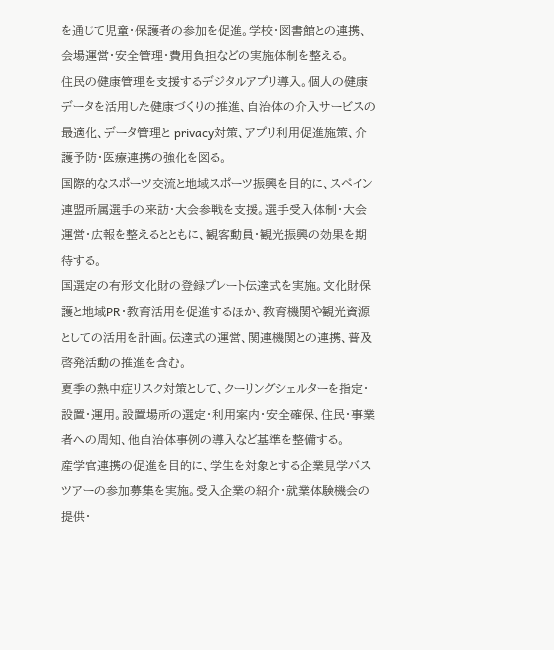を通じて児童・保護者の参加を促進。学校・図書館との連携、会場運営・安全管理・費用負担などの実施体制を整える。
住民の健康管理を支援するデジタルアプリ導入。個人の健康データを活用した健康づくりの推進、自治体の介入サービスの最適化、データ管理と privacy対策、アプリ利用促進施策、介護予防・医療連携の強化を図る。
国際的なスポーツ交流と地域スポーツ振興を目的に、スペイン連盟所属選手の来訪・大会参戦を支援。選手受入体制・大会運営・広報を整えるとともに、観客動員・観光振興の効果を期待する。
国選定の有形文化財の登録プレート伝達式を実施。文化財保護と地域PR・教育活用を促進するほか、教育機関や観光資源としての活用を計画。伝達式の運営、関連機関との連携、普及啓発活動の推進を含む。
夏季の熱中症リスク対策として、クーリングシェルターを指定・設置・運用。設置場所の選定・利用案内・安全確保、住民・事業者への周知、他自治体事例の導入など基準を整備する。
産学官連携の促進を目的に、学生を対象とする企業見学バスツアーの参加募集を実施。受入企業の紹介・就業体験機会の提供・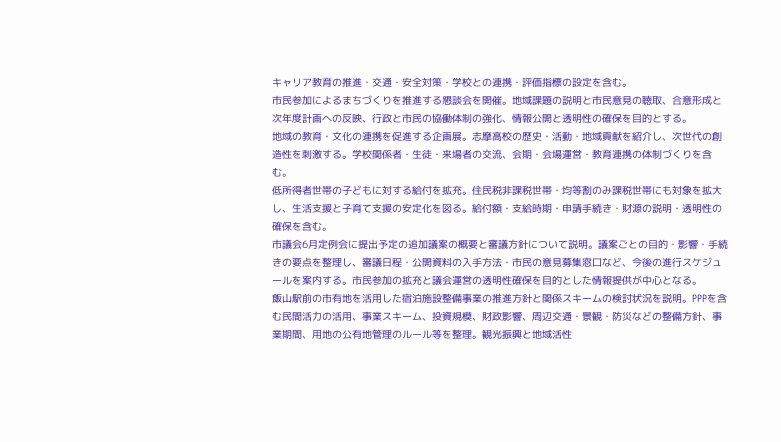キャリア教育の推進・交通・安全対策・学校との連携・評価指標の設定を含む。
市民参加によるまちづくりを推進する懇談会を開催。地域課題の説明と市民意見の聴取、合意形成と次年度計画への反映、行政と市民の協働体制の強化、情報公開と透明性の確保を目的とする。
地域の教育・文化の連携を促進する企画展。志摩高校の歴史・活動・地域貢献を紹介し、次世代の創造性を刺激する。学校関係者・生徒・来場者の交流、会期・会場運営・教育連携の体制づくりを含む。
低所得者世帯の子どもに対する給付を拡充。住民税非課税世帯・均等割のみ課税世帯にも対象を拡大し、生活支援と子育て支援の安定化を図る。給付額・支給時期・申請手続き・財源の説明・透明性の確保を含む。
市議会6月定例会に提出予定の追加議案の概要と審議方針について説明。議案ごとの目的・影響・手続きの要点を整理し、審議日程・公開資料の入手方法・市民の意見募集窓口など、今後の進行スケジュールを案内する。市民参加の拡充と議会運営の透明性確保を目的とした情報提供が中心となる。
飯山駅前の市有地を活用した宿泊施設整備事業の推進方針と関係スキームの検討状況を説明。PPPを含む民間活力の活用、事業スキーム、投資規模、財政影響、周辺交通・景観・防災などの整備方針、事業期間、用地の公有地管理のルール等を整理。観光振興と地域活性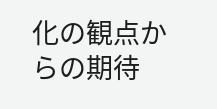化の観点からの期待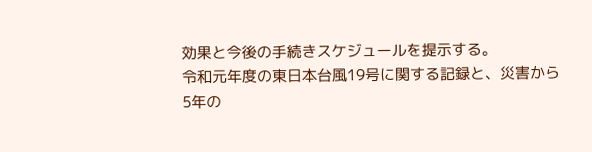効果と今後の手続きスケジュールを提示する。
令和元年度の東日本台風19号に関する記録と、災害から5年の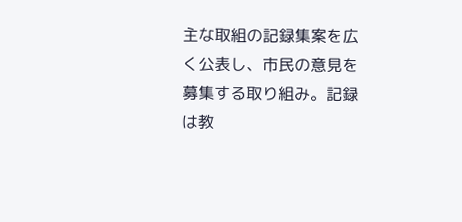主な取組の記録集案を広く公表し、市民の意見を募集する取り組み。記録は教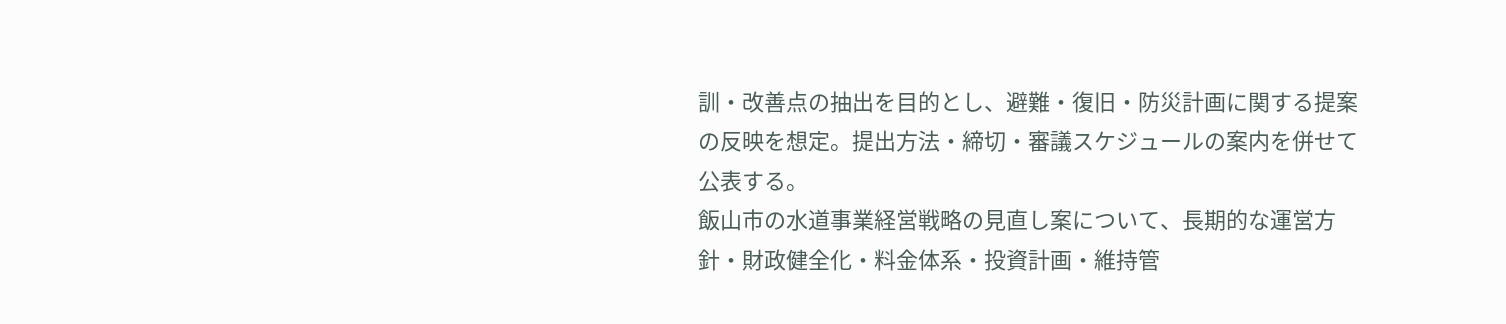訓・改善点の抽出を目的とし、避難・復旧・防災計画に関する提案の反映を想定。提出方法・締切・審議スケジュールの案内を併せて公表する。
飯山市の水道事業経営戦略の見直し案について、長期的な運営方針・財政健全化・料金体系・投資計画・維持管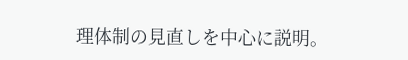理体制の見直しを中心に説明。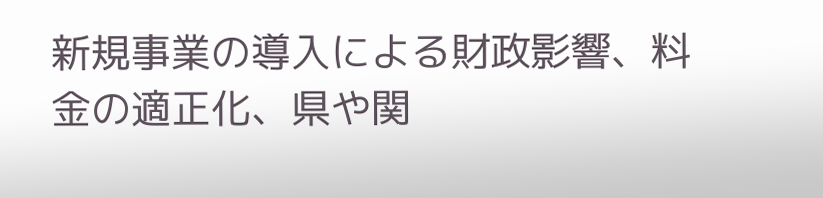新規事業の導入による財政影響、料金の適正化、県や関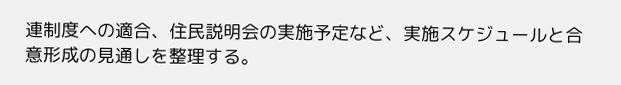連制度への適合、住民説明会の実施予定など、実施スケジュールと合意形成の見通しを整理する。